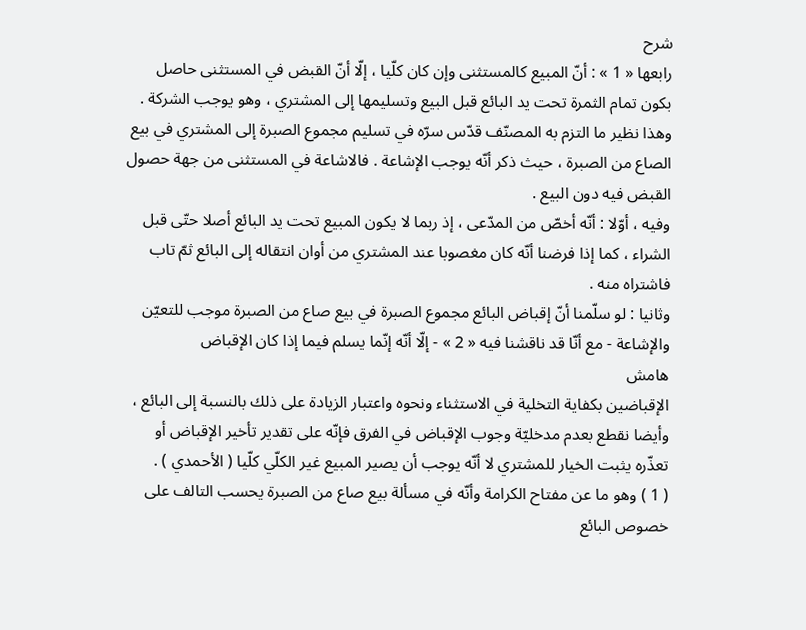شرح
رابعها « 1 » : أنّ المبيع كالمستثنى وإن كان كلّيا ، إلّا أنّ القبض في المستثنى حاصل بكون تمام الثمرة تحت يد البائع قبل البيع وتسليمها إلى المشتري ، وهو يوجب الشركة . وهذا نظير ما التزم به المصنّف قدّس سرّه في تسليم مجموع الصبرة إلى المشتري في بيع الصاع من الصبرة ، حيث ذكر أنّه يوجب الإشاعة . فالاشاعة في المستثنى من جهة حصول القبض فيه دون البيع .
وفيه ، أوّلا : أنّه أخصّ من المدّعى ، إذ ربما لا يكون المبيع تحت يد البائع أصلا حتّى قبل الشراء ، كما إذا فرضنا أنّه كان مغصوبا عند المشتري من أوان انتقاله إلى البائع ثمّ تاب فاشتراه منه .
وثانيا : لو سلّمنا أنّ إقباض البائع مجموع الصبرة في بيع صاع من الصبرة موجب للتعيّن والإشاعة - مع أنّا قد ناقشنا فيه « 2 » - إلّا أنّه إنّما يسلم فيما إذا كان الإقباض
هامش
الإقباضين بكفاية التخلية في الاستثناء ونحوه واعتبار الزيادة على ذلك بالنسبة إلى البائع ، وأيضا نقطع بعدم مدخليّة وجوب الإقباض في الفرق فإنّه على تقدير تأخير الإقباض أو تعذّره يثبت الخيار للمشتري لا أنّه يوجب أن يصير المبيع غير الكلّي كلّيا ( الأحمدي ) .
( 1 ) وهو ما عن مفتاح الكرامة وأنّه في مسألة بيع صاع من الصبرة يحسب التالف على خصوص البائع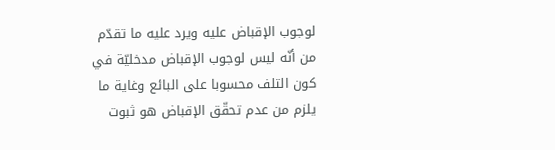لوجوب الإقباض عليه ويرد عليه ما تقدّم من أنّه ليس لوجوب الإقباض مدخليّة في كون التلف محسوبا على البائع وغاية ما يلزم من عدم تحقّق الإقباض هو ثبوت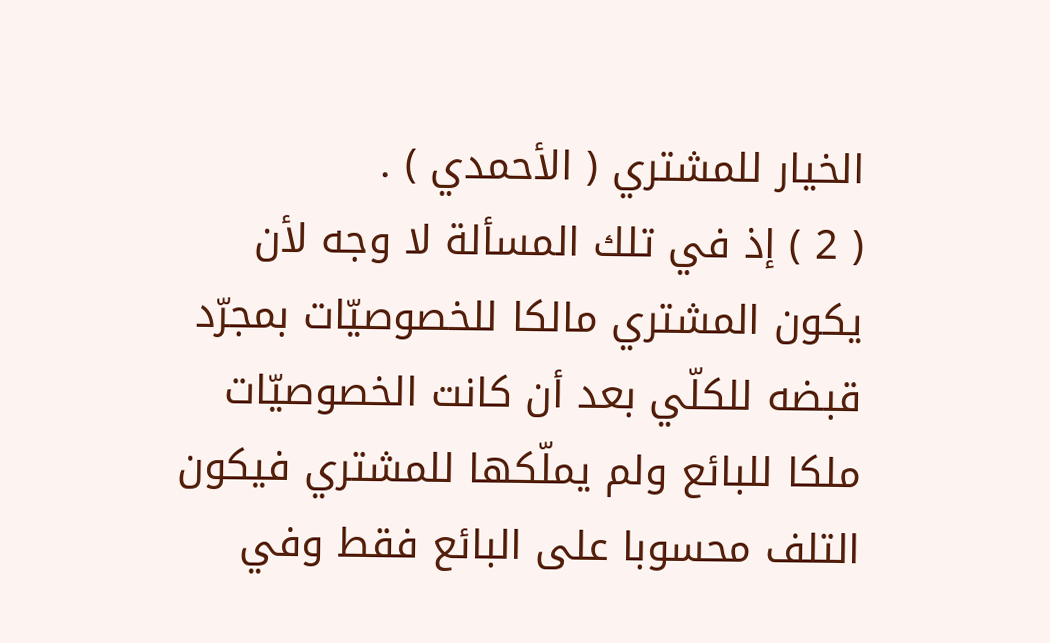الخيار للمشتري ( الأحمدي ) .
( 2 ) إذ في تلك المسألة لا وجه لأن يكون المشتري مالكا للخصوصيّات بمجرّد قبضه للكلّي بعد أن كانت الخصوصيّات ملكا للبائع ولم يملّكها للمشتري فيكون التلف محسوبا على البائع فقط وفي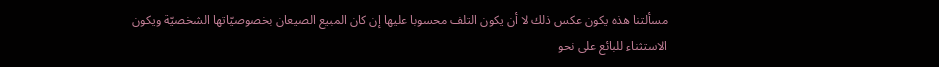مسألتنا هذه يكون عكس ذلك لا أن يكون التلف محسوبا عليها إن كان المبيع الصيعان بخصوصيّاتها الشخصيّة ويكون الاستثناء للبائع على نحو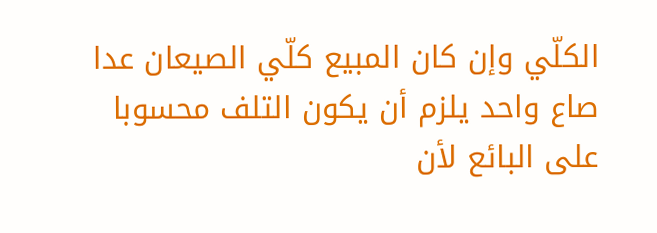الكلّي وإن كان المبيع كلّي الصيعان عدا صاع واحد يلزم أن يكون التلف محسوبا على البائع لأن